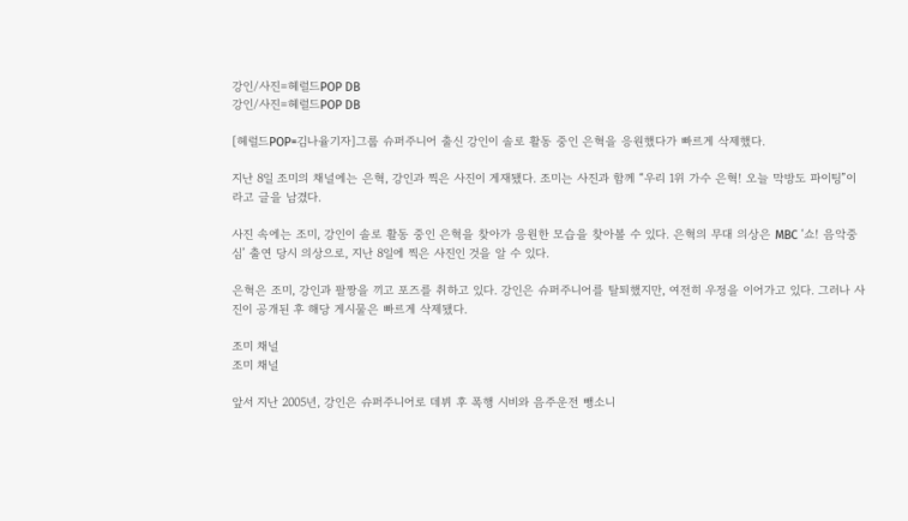강인/사진=헤럴드POP DB
강인/사진=헤럴드POP DB

[헤럴드POP=김나율기자]그룹 슈퍼주니어 출신 강인이 솔로 활동 중인 은혁을 응원했다가 빠르게 삭제했다.

지난 8일 조미의 채널에는 은혁, 강인과 찍은 사진이 게재됐다. 조미는 사진과 함께 “우리 1위 가수 은혁! 오늘 막방도 파이팅”이라고 글을 남겼다.

사진 속에는 조미, 강인이 솔로 활동 중인 은혁을 찾아가 응원한 모습을 찾아볼 수 있다. 은혁의 무대 의상은 MBC ‘쇼! 음악중심’ 출연 당시 의상으로, 지난 8일에 찍은 사진인 것을 알 수 있다.

은혁은 조미, 강인과 팔짱을 끼고 포즈를 취하고 있다. 강인은 슈퍼주니어를 탈퇴했지만, 여전히 우정을 이어가고 있다. 그러나 사진이 공개된 후 해당 게시물은 빠르게 삭제됐다.

조미 채널
조미 채널

앞서 지난 2005년, 강인은 슈퍼주니어로 데뷔 후 폭행 시비와 음주운전 뺑소니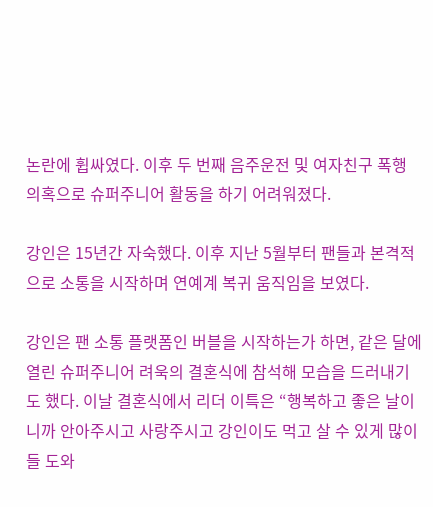논란에 휩싸였다. 이후 두 번째 음주운전 및 여자친구 폭행 의혹으로 슈퍼주니어 활동을 하기 어려워졌다.

강인은 15년간 자숙했다. 이후 지난 5월부터 팬들과 본격적으로 소통을 시작하며 연예계 복귀 움직임을 보였다.

강인은 팬 소통 플랫폼인 버블을 시작하는가 하면, 같은 달에 열린 슈퍼주니어 려욱의 결혼식에 참석해 모습을 드러내기도 했다. 이날 결혼식에서 리더 이특은 “행복하고 좋은 날이니까 안아주시고 사랑주시고 강인이도 먹고 살 수 있게 많이들 도와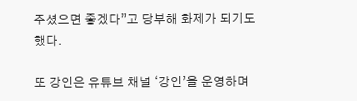주셨으면 좋겠다”고 당부해 화제가 되기도 했다.

또 강인은 유튜브 채널 ‘강인’을 운영하며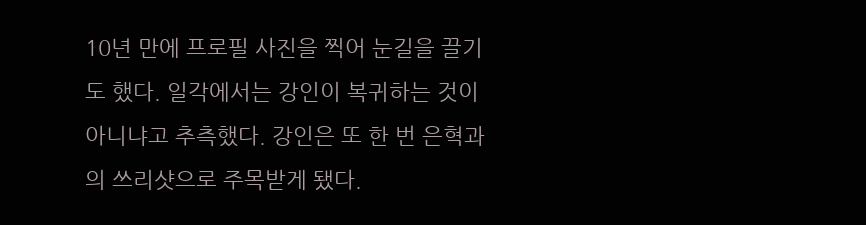10년 만에 프로필 사진을 찍어 눈길을 끌기도 했다. 일각에서는 강인이 복귀하는 것이 아니냐고 추측했다. 강인은 또 한 번 은혁과의 쓰리샷으로 주목받게 됐다.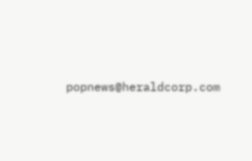popnews@heraldcorp.com